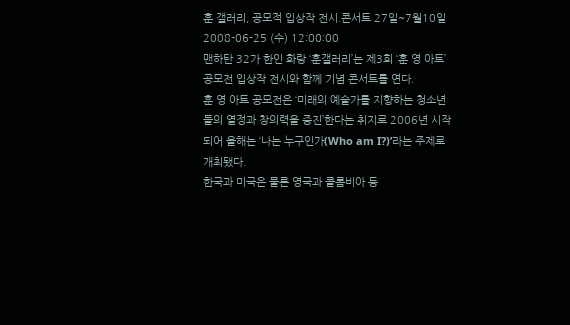훈 갤러리, 공모적 입상작 전시.콘서트 27일~7월10일
2008-06-25 (수) 12:00:00
맨하탄 32가 한인 화랑 ‘훈갤러리’는 제3회 ‘훈 영 아트’ 공모전 입상작 전시와 함께 기념 콘서트를 연다.
훈 영 아트 공모전은 ‘미래의 예술가를 지향하는 청소년들의 열정과 창의력을 증진’한다는 취지로 2006년 시작되어 올해는 ‘나는 누구인가(Who am I?)’라는 주제로 개최됐다.
한국과 미국은 물론 영국과 콜롬비아 등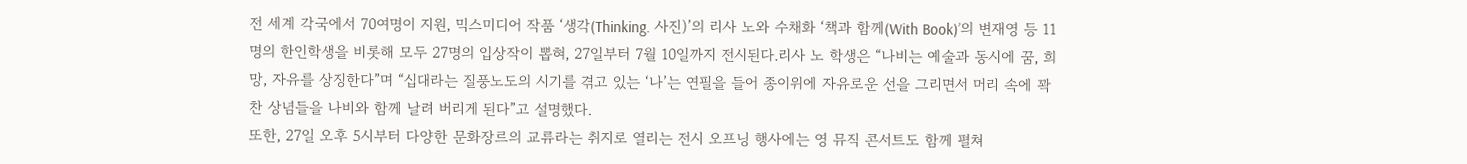전 세계 각국에서 70여명이 지원, 믹스미디어 작품 ‘생각(Thinking. 사진)’의 리사 노와 수채화 ‘책과 함께(With Book)’의 변재영 등 11명의 한인학생을 비롯해 모두 27명의 입상작이 뽑혀, 27일부터 7월 10일까지 전시된다.리사 노 학생은 “나비는 예술과 동시에 꿈, 희망, 자유를 상징한다”며 “십대라는 질풍노도의 시기를 겪고 있는 ‘나’는 연필을 들어 종이위에 자유로운 선을 그리면서 머리 속에 꽉 찬 상념들을 나비와 함께 날려 버리게 된다”고 설명했다.
또한, 27일 오후 5시부터 다양한 문화장르의 교류라는 취지로 열리는 전시 오프닝 행사에는 영 뮤직 콘서트도 함께 펼쳐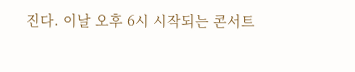진다. 이날 오후 6시 시작되는 콘서트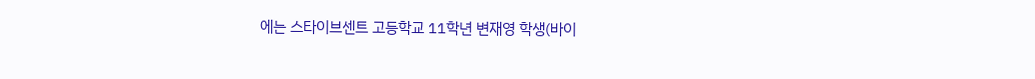에는 스타이브센트 고등학교 11학년 변재영 학생(바이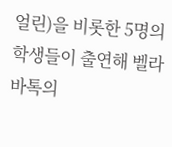얼린)을 비롯한 5명의 학생들이 출연해 벨라 바톡의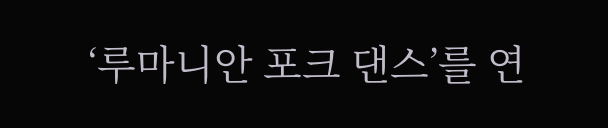‘루마니안 포크 댄스’를 연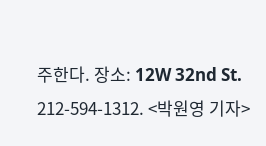주한다. 장소: 12W 32nd St. 212-594-1312. <박원영 기자>